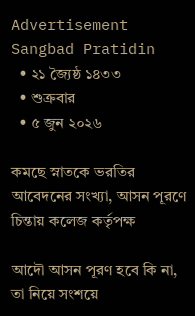Advertisement
Sangbad Pratidin
  • ২১ জ্যৈষ্ঠ ১৪৩৩
  • শুক্রবার
  • ৫ জুন ২০২৬

কমছে স্নাতকে ভরতির আবেদনের সংখ্যা, আসন পূরণে চিন্তায় কলেজ কর্তৃপক্ষ

আদৌ আসন পূরণ হবে কি না, তা নিয়ে সংশয়ে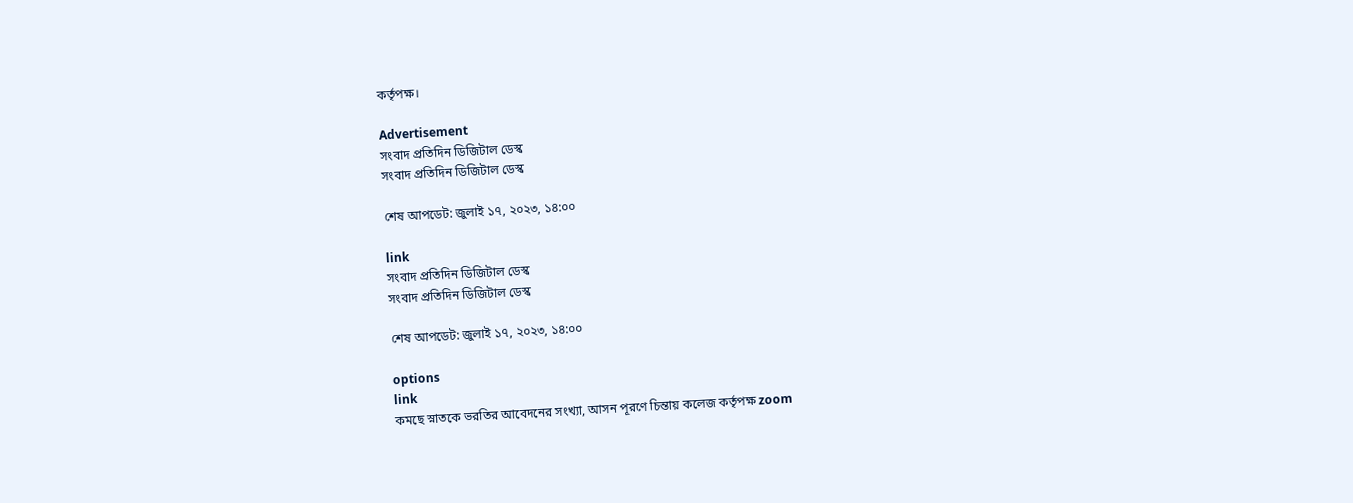কর্তৃপক্ষ।

Advertisement
সংবাদ প্রতিদিন ডিজিটাল ডেস্ক
সংবাদ প্রতিদিন ডিজিটাল ডেস্ক

শেষ আপডেট: জুলাই ১৭, ২০২৩, ১৪:০০

link
সংবাদ প্রতিদিন ডিজিটাল ডেস্ক
সংবাদ প্রতিদিন ডিজিটাল ডেস্ক

শেষ আপডেট: জুলাই ১৭, ২০২৩, ১৪:০০

options
link
কমছে স্নাতকে ভরতির আবেদনের সংখ্যা, আসন পূরণে চিন্তায় কলেজ কর্তৃপক্ষ zoom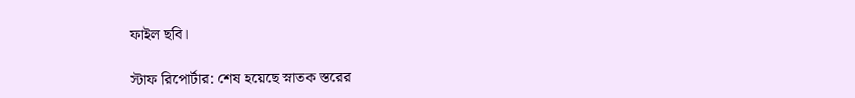ফাইল ছবি।

স্টাফ রিপোর্টার: শেষ হয়েছে স্নাতক স্তরের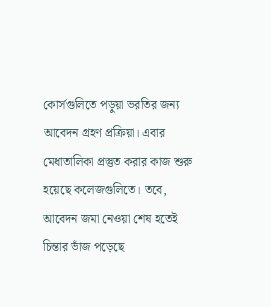কোর্সগুলিতে পড়ুয়া ভরতির জন্য আবেদন গ্রহণ প্রক্রিয়া। এবার মেধাতালিকা প্রস্তুত করার কাজ শুরু হয়েছে কলেজগুলিতে। তবে, আবেদন জমা নেওয়া শেষ হতেই চিন্তার ভাঁজ পড়েছে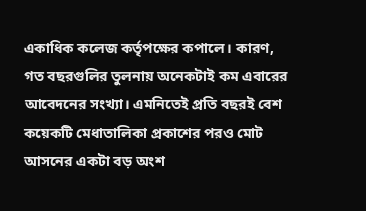একাধিক কলেজ কর্তৃপক্ষের কপালে। কারণ, গত বছরগুলির তুলনায় অনেকটাই কম এবারের আবেদনের সংখ্যা। এমনিতেই প্রতি বছরই বেশ কয়েকটি মেধাতালিকা প্রকাশের পরও মোট আসনের একটা বড় অংশ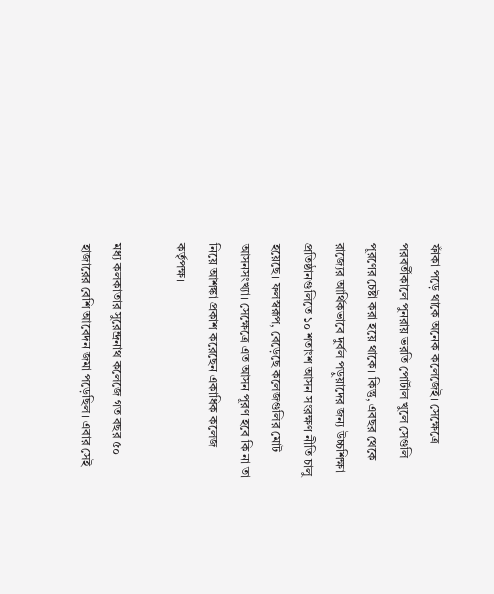ফাঁকা পড়ে থাকে অনেক কলেজেই। সেক্ষেত্রে পরবর্তীকালে পুনরায় ভরতি পোর্টাল খুলে সেগুলি পূরণের চেষ্টা করা হয়ে থাকে। কিন্তু, এবছর থেকে রাজ্যের আর্থিকভাবে দুর্বল পড়ুয়াদের জন্য উচ্চশিক্ষা প্রতিষ্ঠানগুলিতে ১০ শতাংশ আসন সংরক্ষণ নীতি চালু হয়েছে। ফলস্বরূপ, বেড়েছে কলেজগুলির মোট আসনসংখ্যা। সেক্ষেত্রে এত আসন পূরণ হবে কি না তা নিয়ে আশঙ্কা প্রকাশ করেছেন একাধিক কলেজ কর্তৃপক্ষ।

মধ্য কলকাতার সুরেন্দ্রনাথ কলেজে গত বছর ৫০ হাজারের বেশি আবেদন জমা পড়েছিল। এবার সেই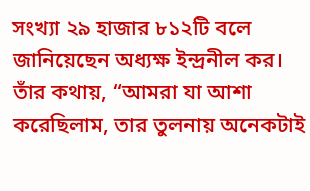সংখ্যা ২৯ হাজার ৮১২টি বলে জানিয়েছেন অধ্যক্ষ ইন্দ্রনীল কর। তাঁর কথায়, “আমরা যা আশা করেছিলাম, তার তুলনায় অনেকটাই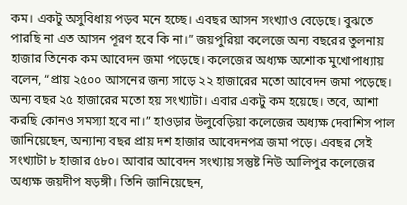কম। একটু অসুবিধায় পড়ব মনে হচ্ছে। এবছর আসন সংখ্যাও বেড়েছে। বুঝতে পারছি না এত আসন পূরণ হবে কি না।” জয়পুরিয়া কলেজে অন্য বছরের তুলনায় হাজার তিনেক কম আবেদন জমা পড়েছে। কলেজের অধ্যক্ষ অশোক মুখোপাধ্যায় বলেন, “প্রায় ২৫০০ আসনের জন্য সাড়ে ২২ হাজারের মতো আবেদন জমা পড়েছে। অন্য বছর ২৫ হাজারের মতো হয় সংখ্যাটা। এবার একটু কম হয়েছে। তবে, আশা করছি কোনও সমস্যা হবে না।” হাওড়ার উলুবেড়িয়া কলেজের অধ্যক্ষ দেবাশিস পাল জানিয়েছেন, অন্যান্য বছর প্রায় দশ হাজার আবেদনপত্র জমা পড়ে। এবছর সেই সংখ্যাটা ৮ হাজার ৫৮০। আবার আবেদন সংখ্যায় সন্তুষ্ট নিউ আলিপুর কলেজের অধ্যক্ষ জয়দীপ ষড়ঙ্গী। তিনি জানিয়েছেন,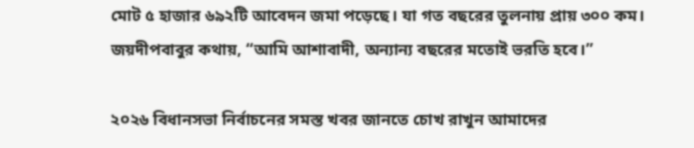মোট ৫ হাজার ৬৯২টি আবেদন জমা পড়েছে। যা গত বছরের তুলনায় প্রায় ৩০০ কম। জয়দীপবাবুর কথায়, “আমি আশাবাদী, অন্যান্য বছরের মতোই ভরতি হবে।”

২০২৬ বিধানসভা নির্বাচনের সমস্ত খবর জানতে চোখ রাখুন আমাদের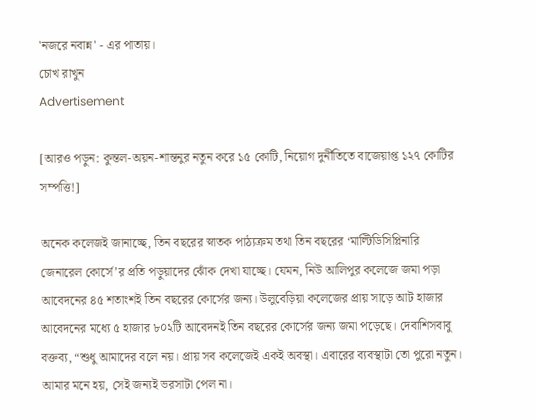'নজরে নবান্ন' - এর পাতায়।
চোখ রাখুন
Advertisement

[আরও পড়ুন: কুন্তল-অয়ন-শান্তনুর নতুন করে ১৫ কোটি, নিয়োগ দুর্নীতিতে বাজেয়াপ্ত ১২৭ কোটির সম্পত্তি!]

অনেক কলেজই জানাচ্ছে, তিন বছরের স্নাতক পাঠ্যক্রম তথা তিন বছরের ‘মাল্টিডিসিপ্লিনারি জেনারেল কোর্সে’র প্রতি পড়ুয়াদের ঝোঁক দেখা যাচ্ছে। যেমন, নিউ আলিপুর কলেজে জমা পড়া আবেদনের ৪৫ শতাংশই তিন বছরের কোর্সের জন্য। উলুবেড়িয়া কলেজের প্রায় সাড়ে আট হাজার আবেদনের মধ্যে ৫ হাজার ৮০২টি আবেদনই তিন বছরের কোর্সের জন্য জমা পড়েছে। দেবাশিসবাবু বক্তব্য, “শুধু আমাদের বলে নয়। প্রায় সব কলেজেই একই অবস্থা। এবারের ব্যবস্থাটা তো পুরো নতুন। আমার মনে হয়, সেই জন্যই ভরসাটা পেল না।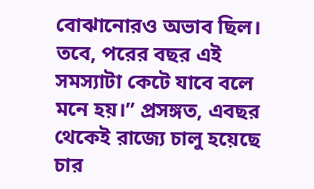বোঝানোরও অভাব ছিল। তবে, পরের বছর এই সমস্যাটা কেটে যাবে বলে মনে হয়।” প্রসঙ্গত, এবছর থেকেই রাজ্যে চালু হয়েছে চার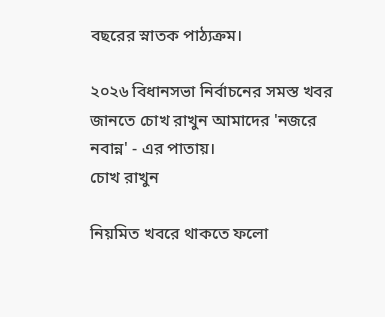বছরের স্নাতক পাঠ্যক্রম।

২০২৬ বিধানসভা নির্বাচনের সমস্ত খবর জানতে চোখ রাখুন আমাদের 'নজরে নবান্ন' - এর পাতায়।
চোখ রাখুন

নিয়মিত খবরে থাকতে ফলো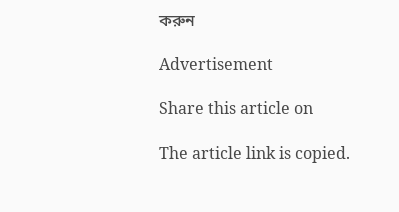করুন

Advertisement

Share this article on

The article link is copied.